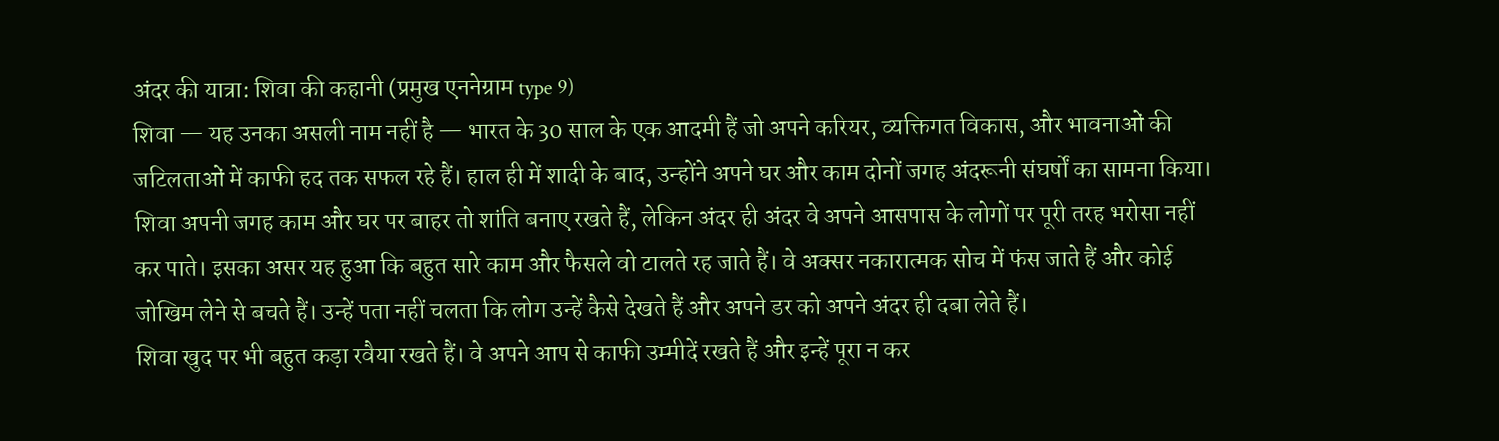अंदर की यात्रा: शिवा की कहानी (प्रमुख एननेग्राम type 9)
शिवा — यह उनका असली नाम नहीं है — भारत के 30 साल के एक आदमी हैं जो अपने करियर, व्यक्तिगत विकास, और भावनाओं की जटिलताओं में काफी हद तक सफल रहे हैं। हाल ही में शादी के बाद, उन्होंने अपने घर और काम दोनों जगह अंदरूनी संघर्षों का सामना किया।
शिवा अपनी जगह काम और घर पर बाहर तो शांति बनाए रखते हैं, लेकिन अंदर ही अंदर वे अपने आसपास के लोगों पर पूरी तरह भरोसा नहीं कर पाते। इसका असर यह हुआ कि बहुत सारे काम और फैसले वो टालते रह जाते हैं। वे अक्सर नकारात्मक सोच में फंस जाते हैं और कोई जोखिम लेने से बचते हैं। उन्हें पता नहीं चलता कि लोग उन्हें कैसे देखते हैं और अपने डर को अपने अंदर ही दबा लेते हैं।
शिवा खुद पर भी बहुत कड़ा रवैया रखते हैं। वे अपने आप से काफी उम्मीदें रखते हैं और इन्हें पूरा न कर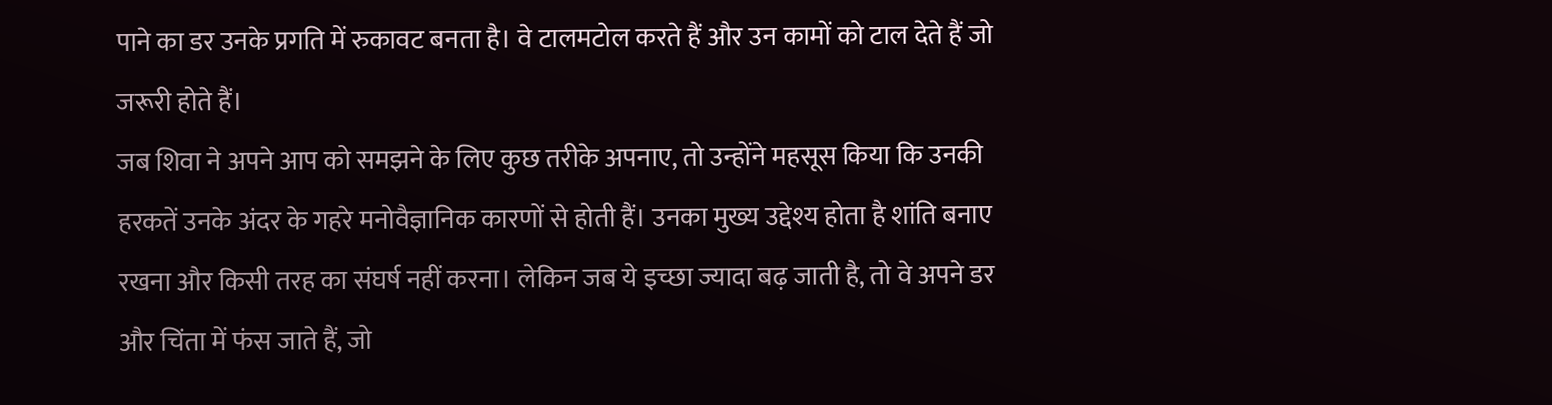पाने का डर उनके प्रगति में रुकावट बनता है। वे टालमटोल करते हैं और उन कामों को टाल देते हैं जो जरूरी होते हैं।
जब शिवा ने अपने आप को समझने के लिए कुछ तरीके अपनाए, तो उन्होंने महसूस किया कि उनकी हरकतें उनके अंदर के गहरे मनोवैज्ञानिक कारणों से होती हैं। उनका मुख्य उद्देश्य होता है शांति बनाए रखना और किसी तरह का संघर्ष नहीं करना। लेकिन जब ये इच्छा ज्यादा बढ़ जाती है, तो वे अपने डर और चिंता में फंस जाते हैं, जो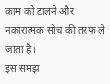काम को टालने और नकारात्मक सोच की तरफ ले जाता है।
इस समझ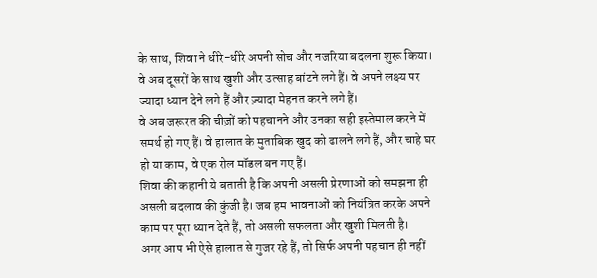के साथ, शिवा ने धीरे-धीरे अपनी सोच और नजरिया बदलना शुरू किया। वे अब दूसरों के साथ खुशी और उत्साह बांटने लगे हैं। वे अपने लक्ष्य पर ज्यादा ध्यान देने लगे हैं और ज़्यादा मेहनत करने लगे हैं।
वे अब जरूरत की चीज़ों को पहचानने और उनका सही इस्तेमाल करने में समर्थ हो गए हैं। वे हालात के मुताबिक खुद को ढालने लगे हैं, और चाहे घर हो या काम, वे एक रोल मॉडल बन गए हैं।
शिवा की कहानी ये बताती है कि अपनी असली प्रेरणाओं को समझना ही असली बदलाव की कुंजी है। जब हम भावनाओं को नियंत्रित करके अपने काम पर पूरा ध्यान देते हैं, तो असली सफलता और खुशी मिलती है।
अगर आप भी ऐसे हालात से गुजर रहे हैं, तो सिर्फ अपनी पहचान ही नहीं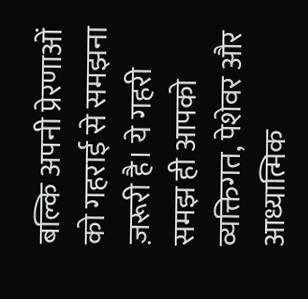बल्कि अपनी प्रेरणाओं को गहराई से समझना ज़रूरी है। ये गहरी समझ ही आपको व्यक्तिगत, पेशेवर और आध्यात्मिक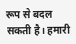रूप से बदल सकती है। हमारी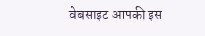वेबसाइट आपकी इस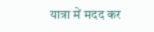यात्रा में मदद कर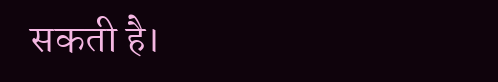सकती है।